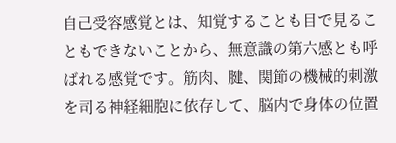自己受容感覚とは、知覚することも目で見ることもできないことから、無意識の第六感とも呼ばれる感覚です。筋肉、腱、関節の機械的刺激を司る神経細胞に依存して、脳内で身体の位置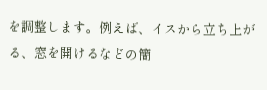を調整します。例えば、イスから立ち上がる、窓を開けるなどの簡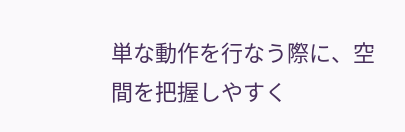単な動作を行なう際に、空間を把握しやすく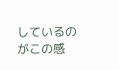しているのがこの感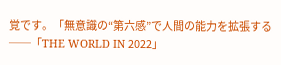覚です。「無意識の“第六感”で人間の能力を拡張する──「THE WORLD IN 2022」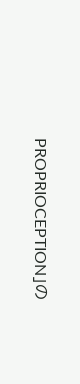PROPRIOCEPTION」の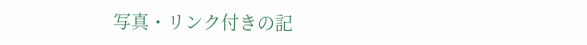写真・リンク付きの記